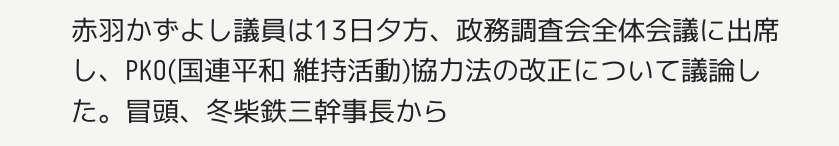赤羽かずよし議員は13日夕方、政務調査会全体会議に出席し、PKO(国連平和 維持活動)協力法の改正について議論した。冒頭、冬柴鉄三幹事長から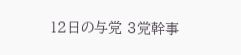12日の与党 3党幹事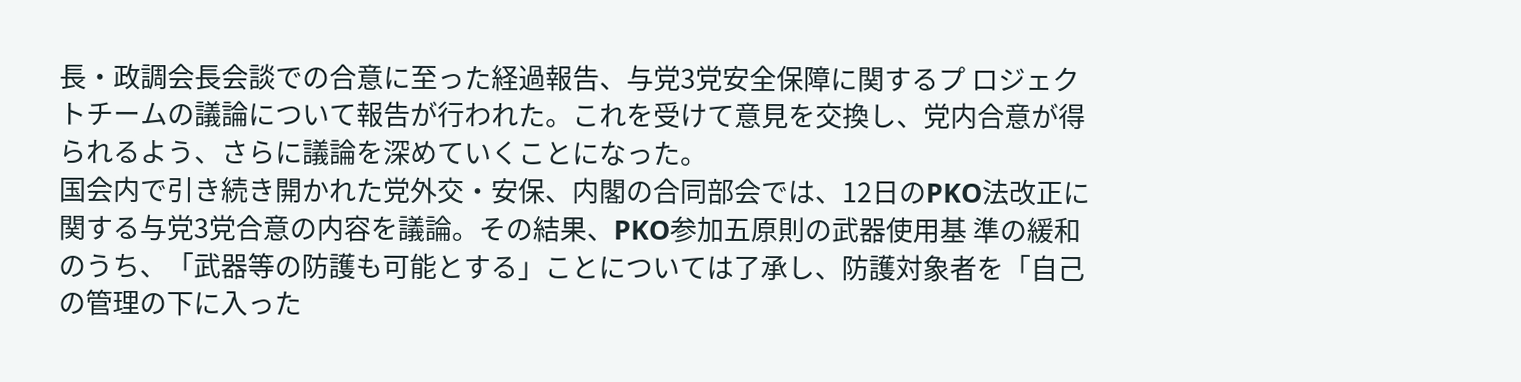長・政調会長会談での合意に至った経過報告、与党3党安全保障に関するプ ロジェクトチームの議論について報告が行われた。これを受けて意見を交換し、党内合意が得られるよう、さらに議論を深めていくことになった。
国会内で引き続き開かれた党外交・安保、内閣の合同部会では、12日のPKO法改正に関する与党3党合意の内容を議論。その結果、PKO参加五原則の武器使用基 準の緩和のうち、「武器等の防護も可能とする」ことについては了承し、防護対象者を「自己の管理の下に入った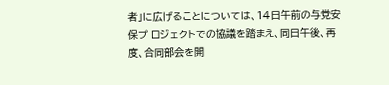者」に広げることについては、14日午前の与党安保プ ロジェクトでの協議を踏まえ、同日午後、再度、合同部会を開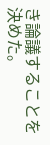き論議することを決めた。